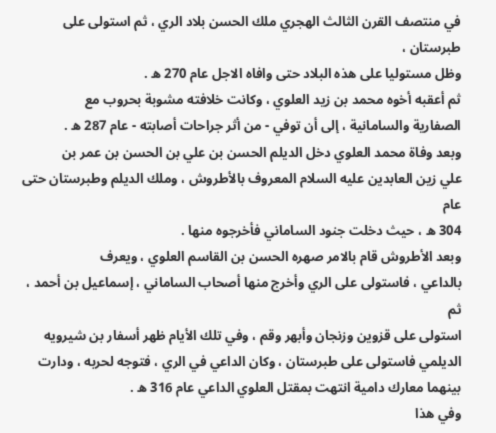في منتصف القرن الثالث الهجري ملك الحسن بلاد الري ، ثم استولى على طبرستان ،
وظل مستوليا على هذه البلاد حتى وافاه الاجل عام 270 ه .
ثم أعقبه أخوه محمد بن زيد العلوي ، وكانت خلافته مشوبة بحروب مع
الصفارية والسامانية ، إلى أن توفي - من أثر جراحات أصابته - عام 287 ه .
وبعد وفاة محمد العلوي دخل الديلم الحسن بن علي بن الحسن بن عمر بن
علي زين العابدين عليه السلام المعروف بالأطروش ، وملك الديلم وطبرستان حتى عام
304 ه ، حيث دخلت جنود الساماني فأخرجوه منها .
وبعد الأطروش قام بالامر صهره الحسن بن القاسم العلوي ، ويعرف
بالداعي ، فاستولى على الري وأخرج منها أصحاب الساماني ، إسماعيل بن أحمد ، ثم
استولى على قزوين وزنجان وأبهر وقم ، وفي تلك الأيام ظهر أسفار بن شيرويه
الديلمي فاستولى على طبرستان ، وكان الداعي في الري ، فتوجه لحربه ، ودارت
بينهما معارك دامية انتهت بمقتل العلوي الداعي عام 316 ه .
وفي هذا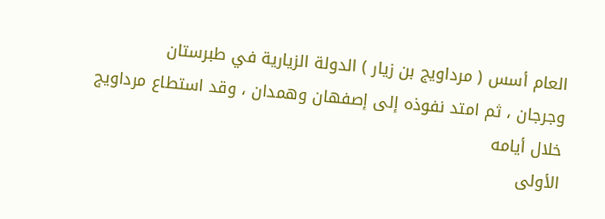العام أسس ( مرداويج بن زيار ) الدولة الزيارية في طبرستان
وجرجان ، ثم امتد نفوذه إلى إصفهان وهمدان ، وقد استطاع مرداويج خلال أيامه
الأولى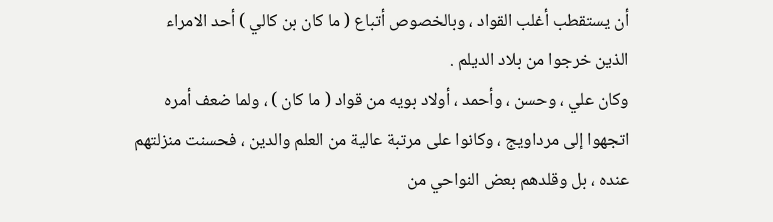أن يستقطب أغلب القواد ، وبالخصوص أتباع ( ما كان بن كالي ) أحد الامراء
الذين خرجوا من بلاد الديلم .
وكان علي ، وحسن ، وأحمد ، أولاد بويه من قواد ( ما كان ) ، ولما ضعف أمره
اتجهوا إلى مرداويج ، وكانوا على مرتبة عالية من العلم والدين ، فحسنت منزلتهم
عنده ، بل وقلدهم بعض النواحي من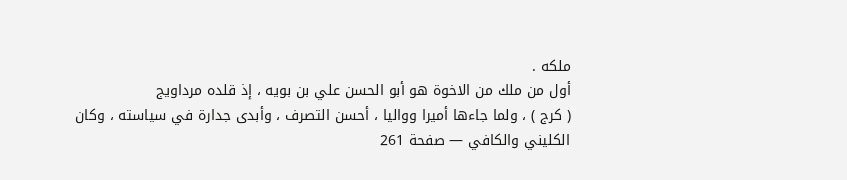ملكه .
أول من ملك من الاخوة هو أبو الحسن علي بن بويه ، إذ قلده مرداويج
( كرج ) ، ولما جاءها أميرا وواليا ، أحسن التصرف ، وأبدى جدارة في سياسته ، وكان
الكليني والكافي — صفحة 261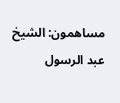مساهمون: الشيخ عبد الرسول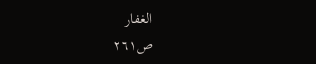الغفار
ص٢٦١